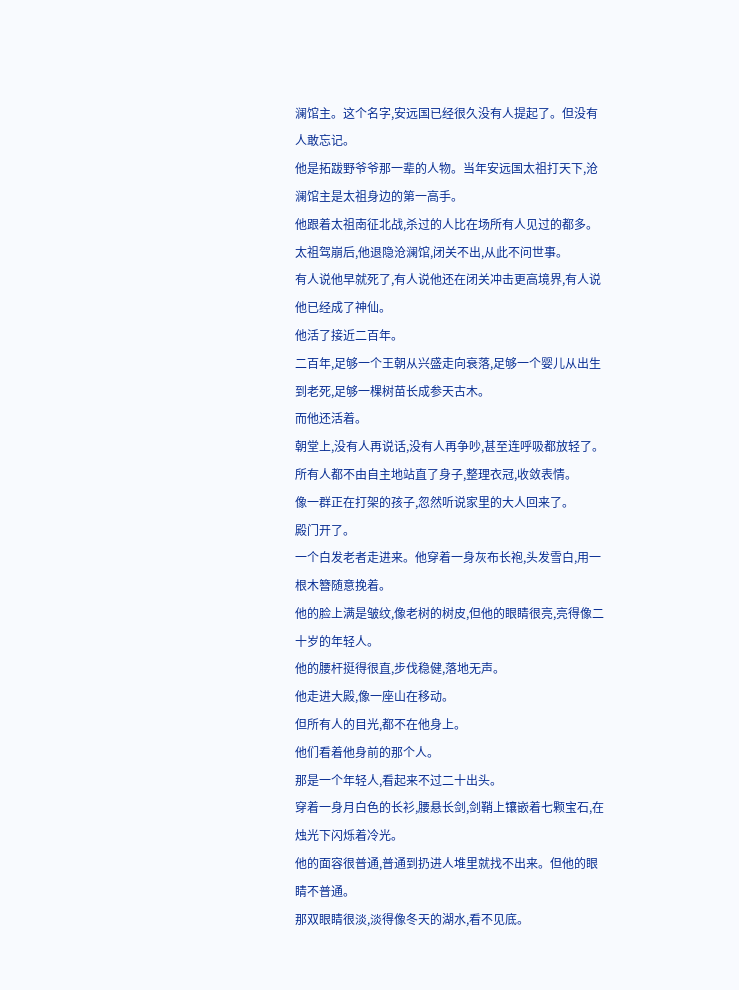澜馆主。这个名字,安远国已经很久没有人提起了。但没有人敢忘记。
他是拓跋野爷爷那一辈的人物。当年安远国太祖打天下,沧澜馆主是太祖身边的第一高手。
他跟着太祖南征北战,杀过的人比在场所有人见过的都多。
太祖驾崩后,他退隐沧澜馆,闭关不出,从此不问世事。
有人说他早就死了,有人说他还在闭关冲击更高境界,有人说他已经成了神仙。
他活了接近二百年。
二百年,足够一个王朝从兴盛走向衰落,足够一个婴儿从出生到老死,足够一棵树苗长成参天古木。
而他还活着。
朝堂上,没有人再说话,没有人再争吵,甚至连呼吸都放轻了。所有人都不由自主地站直了身子,整理衣冠,收敛表情。
像一群正在打架的孩子,忽然听说家里的大人回来了。
殿门开了。
一个白发老者走进来。他穿着一身灰布长袍,头发雪白,用一根木簪随意挽着。
他的脸上满是皱纹,像老树的树皮,但他的眼睛很亮,亮得像二十岁的年轻人。
他的腰杆挺得很直,步伐稳健,落地无声。
他走进大殿,像一座山在移动。
但所有人的目光,都不在他身上。
他们看着他身前的那个人。
那是一个年轻人,看起来不过二十出头。
穿着一身月白色的长衫,腰悬长剑,剑鞘上镶嵌着七颗宝石,在烛光下闪烁着冷光。
他的面容很普通,普通到扔进人堆里就找不出来。但他的眼睛不普通。
那双眼睛很淡,淡得像冬天的湖水,看不见底。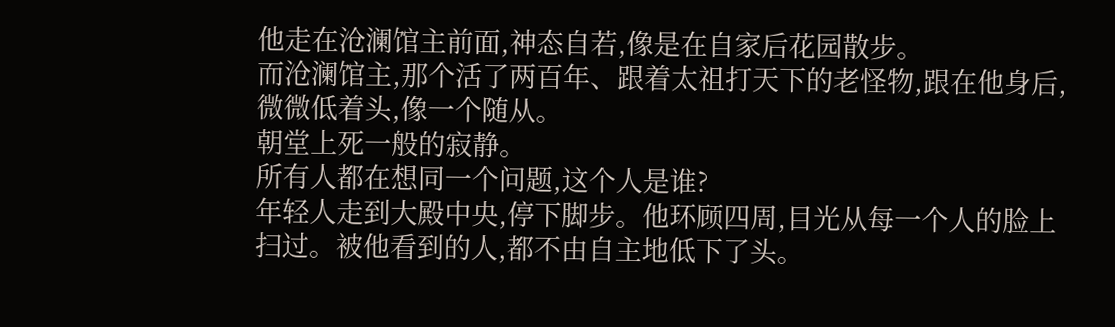他走在沧澜馆主前面,神态自若,像是在自家后花园散步。
而沧澜馆主,那个活了两百年、跟着太祖打天下的老怪物,跟在他身后,微微低着头,像一个随从。
朝堂上死一般的寂静。
所有人都在想同一个问题,这个人是谁?
年轻人走到大殿中央,停下脚步。他环顾四周,目光从每一个人的脸上扫过。被他看到的人,都不由自主地低下了头。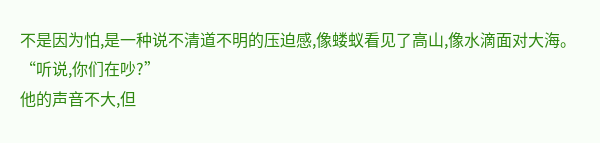不是因为怕,是一种说不清道不明的压迫感,像蝼蚁看见了高山,像水滴面对大海。
“听说,你们在吵?”
他的声音不大,但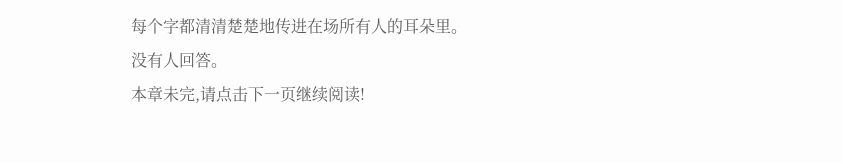每个字都清清楚楚地传进在场所有人的耳朵里。
没有人回答。
本章未完,请点击下一页继续阅读!